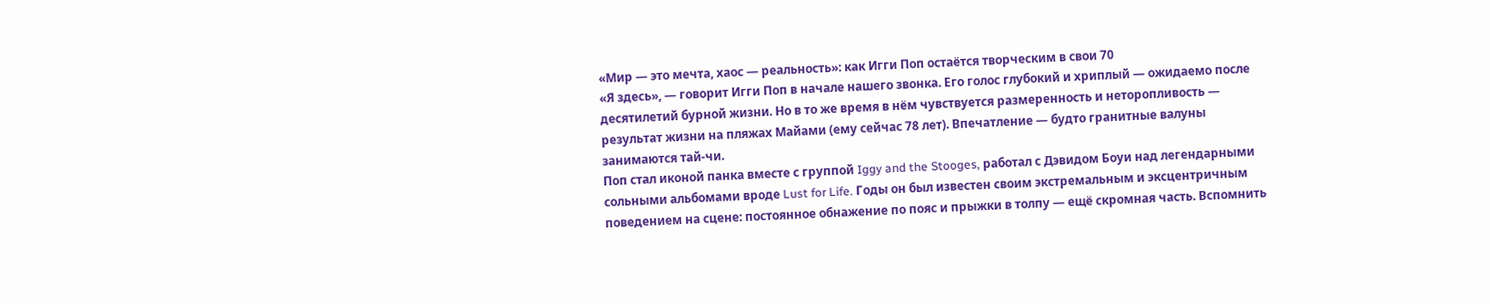«Мир — это мечта, хаос — реальность»: как Игги Поп остаётся творческим в свои 70
«Я здесь», — говорит Игги Поп в начале нашего звонка. Его голос глубокий и хриплый — ожидаемо после десятилетий бурной жизни. Но в то же время в нём чувствуется размеренность и неторопливость — результат жизни на пляжах Майами (ему сейчас 78 лет). Впечатление — будто гранитные валуны занимаются тай-чи.
Поп стал иконой панка вместе с группой Iggy and the Stooges, работал с Дэвидом Боуи над легендарными сольными альбомами вроде Lust for Life. Годы он был известен своим экстремальным и эксцентричным поведением на сцене: постоянное обнажение по пояс и прыжки в толпу — ещё скромная часть. Вспомнить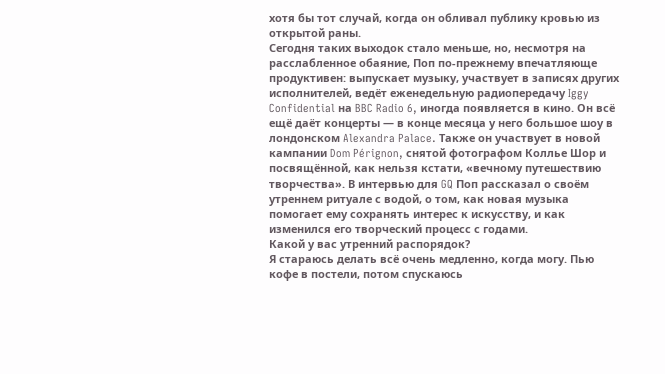хотя бы тот случай, когда он обливал публику кровью из открытой раны.
Сегодня таких выходок стало меньше, но, несмотря на расслабленное обаяние, Поп по-прежнему впечатляюще продуктивен: выпускает музыку, участвует в записях других исполнителей, ведёт еженедельную радиопередачу Iggy Confidential на BBC Radio 6, иногда появляется в кино. Он всё ещё даёт концерты — в конце месяца у него большое шоу в лондонском Alexandra Palace. Также он участвует в новой кампании Dom Pérignon, снятой фотографом Коллье Шор и посвящённой, как нельзя кстати, «вечному путешествию творчества». В интервью для GQ Поп рассказал о своём утреннем ритуале с водой, о том, как новая музыка помогает ему сохранять интерес к искусству, и как изменился его творческий процесс с годами.
Какой у вас утренний распорядок?
Я стараюсь делать всё очень медленно, когда могу. Пью кофе в постели, потом спускаюсь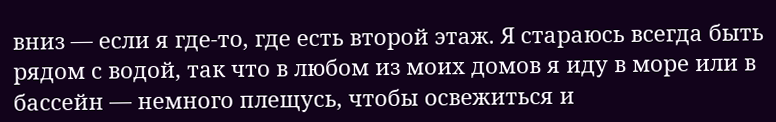вниз — если я где-то, где есть второй этаж. Я стараюсь всегда быть рядом с водой, так что в любом из моих домов я иду в море или в бассейн — немного плещусь, чтобы освежиться и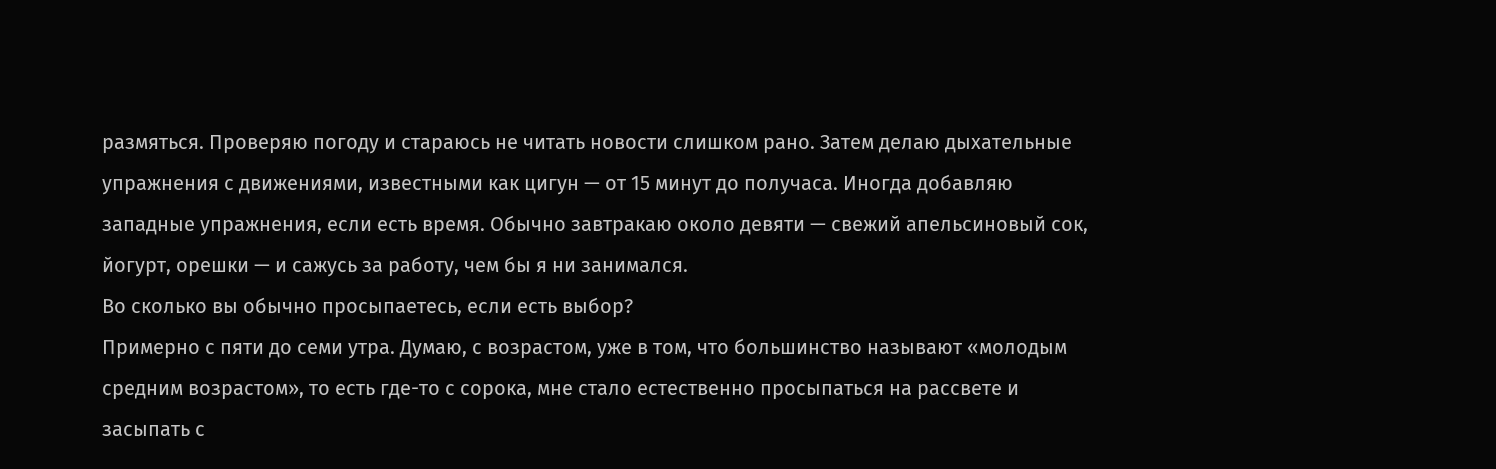размяться. Проверяю погоду и стараюсь не читать новости слишком рано. Затем делаю дыхательные упражнения с движениями, известными как цигун — от 15 минут до получаса. Иногда добавляю западные упражнения, если есть время. Обычно завтракаю около девяти — свежий апельсиновый сок, йогурт, орешки — и сажусь за работу, чем бы я ни занимался.
Во сколько вы обычно просыпаетесь, если есть выбор?
Примерно с пяти до семи утра. Думаю, с возрастом, уже в том, что большинство называют «молодым средним возрастом», то есть где-то с сорока, мне стало естественно просыпаться на рассвете и засыпать с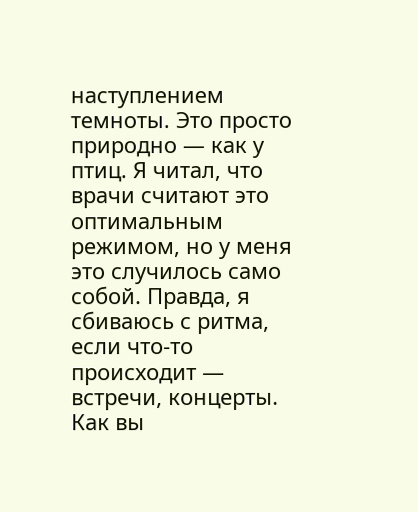наступлением темноты. Это просто природно — как у птиц. Я читал, что врачи считают это оптимальным режимом, но у меня это случилось само собой. Правда, я сбиваюсь с ритма, если что-то происходит — встречи, концерты.
Как вы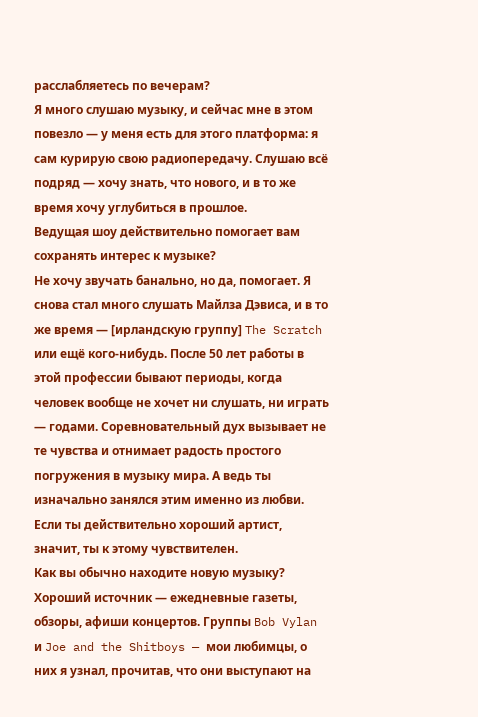расслабляетесь по вечерам?
Я много слушаю музыку, и сейчас мне в этом повезло — у меня есть для этого платформа: я сам курирую свою радиопередачу. Слушаю всё подряд — хочу знать, что нового, и в то же время хочу углубиться в прошлое.
Ведущая шоу действительно помогает вам сохранять интерес к музыке?
Не хочу звучать банально, но да, помогает. Я снова стал много слушать Майлза Дэвиса, и в то же время — [ирландскую группу] The Scratch или ещё кого-нибудь. После 50 лет работы в этой профессии бывают периоды, когда человек вообще не хочет ни слушать, ни играть — годами. Соревновательный дух вызывает не те чувства и отнимает радость простого погружения в музыку мира. А ведь ты изначально занялся этим именно из любви. Если ты действительно хороший артист, значит, ты к этому чувствителен.
Как вы обычно находите новую музыку?
Хороший источник — ежедневные газеты, обзоры, афиши концертов. Группы Bob Vylan и Joe and the Shitboys — мои любимцы, о них я узнал, прочитав, что они выступают на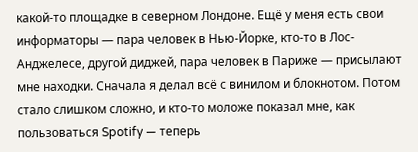какой-то площадке в северном Лондоне. Ещё у меня есть свои информаторы — пара человек в Нью-Йорке, кто-то в Лос-Анджелесе, другой диджей, пара человек в Париже — присылают мне находки. Сначала я делал всё с винилом и блокнотом. Потом стало слишком сложно, и кто-то моложе показал мне, как пользоваться Spotify — теперь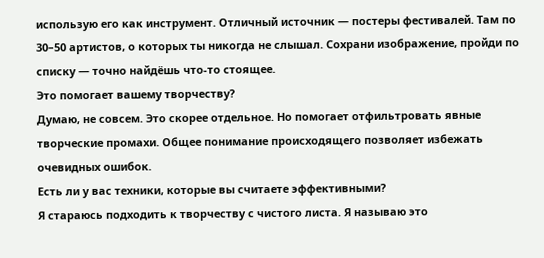использую его как инструмент. Отличный источник — постеры фестивалей. Там по 30–50 артистов, о которых ты никогда не слышал. Сохрани изображение, пройди по списку — точно найдёшь что-то стоящее.
Это помогает вашему творчеству?
Думаю, не совсем. Это скорее отдельное. Но помогает отфильтровать явные творческие промахи. Общее понимание происходящего позволяет избежать очевидных ошибок.
Есть ли у вас техники, которые вы считаете эффективными?
Я стараюсь подходить к творчеству с чистого листа. Я называю это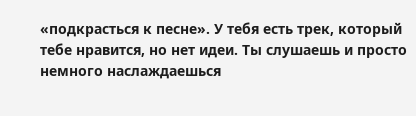«подкрасться к песне». У тебя есть трек, который тебе нравится, но нет идеи. Ты слушаешь и просто немного наслаждаешься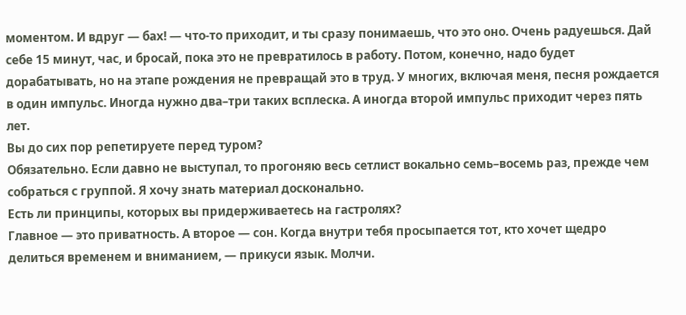моментом. И вдруг — бах! — что-то приходит, и ты сразу понимаешь, что это оно. Очень радуешься. Дай себе 15 минут, час, и бросай, пока это не превратилось в работу. Потом, конечно, надо будет дорабатывать, но на этапе рождения не превращай это в труд. У многих, включая меня, песня рождается в один импульс. Иногда нужно два–три таких всплеска. А иногда второй импульс приходит через пять лет.
Вы до сих пор репетируете перед туром?
Обязательно. Если давно не выступал, то прогоняю весь сетлист вокально семь–восемь раз, прежде чем собраться с группой. Я хочу знать материал досконально.
Есть ли принципы, которых вы придерживаетесь на гастролях?
Главное — это приватность. А второе — сон. Когда внутри тебя просыпается тот, кто хочет щедро делиться временем и вниманием, — прикуси язык. Молчи.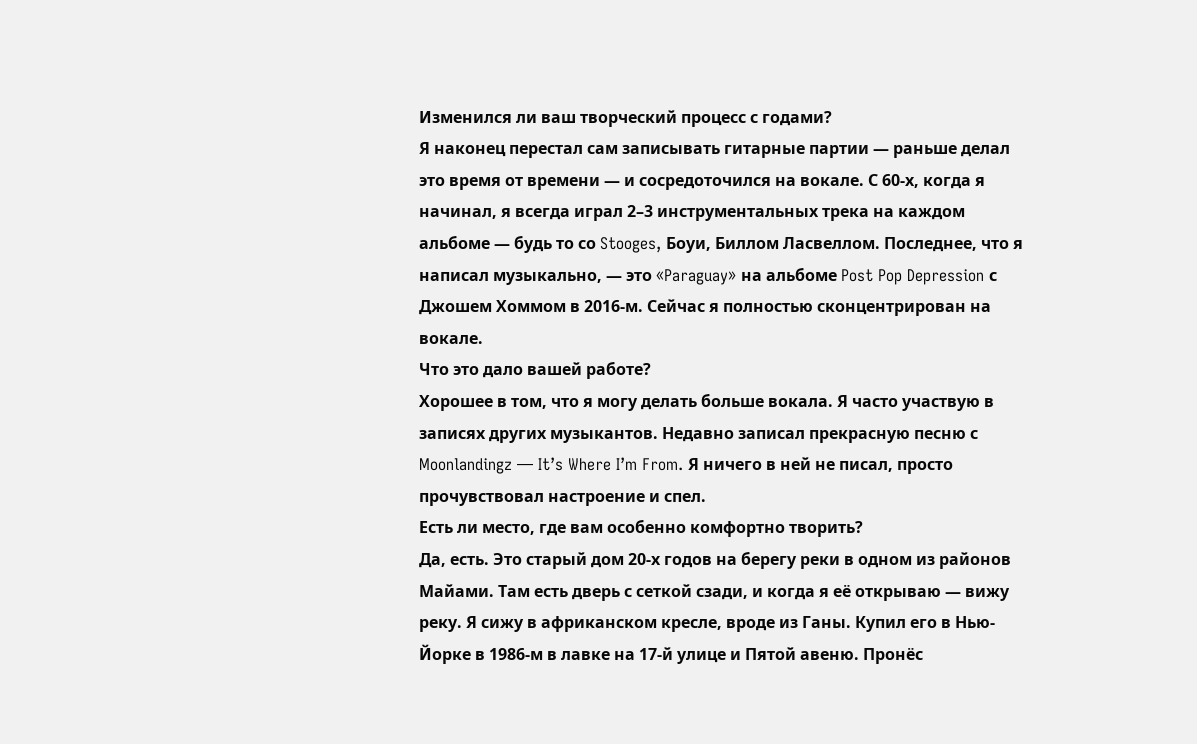Изменился ли ваш творческий процесс с годами?
Я наконец перестал сам записывать гитарные партии — раньше делал это время от времени — и сосредоточился на вокале. С 60-х, когда я начинал, я всегда играл 2–3 инструментальных трека на каждом альбоме — будь то со Stooges, Боуи, Биллом Ласвеллом. Последнее, что я написал музыкально, — это «Paraguay» на альбоме Post Pop Depression с Джошем Хоммом в 2016-м. Сейчас я полностью сконцентрирован на вокале.
Что это дало вашей работе?
Хорошее в том, что я могу делать больше вокала. Я часто участвую в записях других музыкантов. Недавно записал прекрасную песню с Moonlandingz — It’s Where I’m From. Я ничего в ней не писал, просто прочувствовал настроение и спел.
Есть ли место, где вам особенно комфортно творить?
Да, есть. Это старый дом 20-х годов на берегу реки в одном из районов Майами. Там есть дверь с сеткой сзади, и когда я её открываю — вижу реку. Я сижу в африканском кресле, вроде из Ганы. Купил его в Нью-Йорке в 1986-м в лавке на 17-й улице и Пятой авеню. Пронёс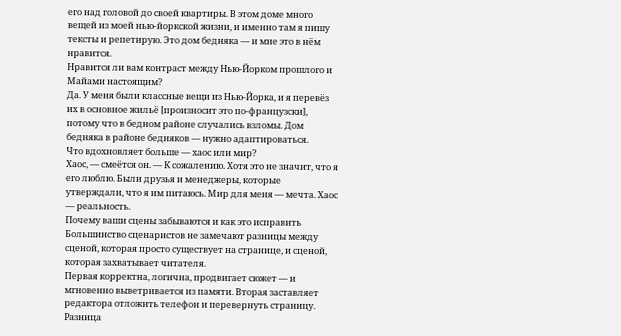его над головой до своей квартиры. В этом доме много вещей из моей нью-йоркской жизни, и именно там я пишу тексты и репетирую. Это дом бедняка — и мне это в нём нравится.
Нравится ли вам контраст между Нью-Йорком прошлого и Майами настоящим?
Да. У меня были классные вещи из Нью-Йорка, и я перевёз их в основное жильё [произносит это по-французски], потому что в бедном районе случались взломы. Дом бедняка в районе бедняков — нужно адаптироваться.
Что вдохновляет больше — хаос или мир?
Хаос, — смеётся он. — К сожалению. Хотя это не значит, что я его люблю. Были друзья и менеджеры, которые утверждали, что я им питаюсь. Мир для меня — мечта. Хаос — реальность.
Почему ваши сцены забываются и как это исправить
Большинство сценаристов не замечают разницы между сценой, которая просто существует на странице, и сценой, которая захватывает читателя.
Первая корректна, логична, продвигает сюжет — и мгновенно выветривается из памяти. Вторая заставляет редактора отложить телефон и перевернуть страницу. Разница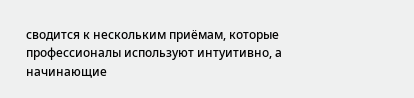сводится к нескольким приёмам, которые профессионалы используют интуитивно, а начинающие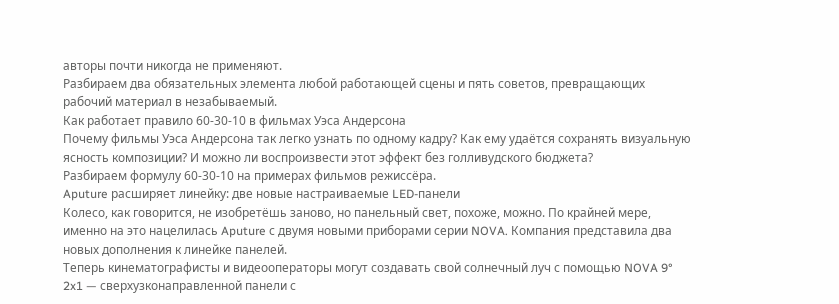авторы почти никогда не применяют.
Разбираем два обязательных элемента любой работающей сцены и пять советов, превращающих рабочий материал в незабываемый.
Как работает правило 60-30-10 в фильмах Уэса Андерсона
Почему фильмы Уэса Андерсона так легко узнать по одному кадру? Как ему удаётся сохранять визуальную ясность композиции? И можно ли воспроизвести этот эффект без голливудского бюджета?
Разбираем формулу 60-30-10 на примерах фильмов режиссёра.
Aputure расширяет линейку: две новые настраиваемые LED-панели
Колесо, как говорится, не изобретёшь заново, но панельный свет, похоже, можно. По крайней мере, именно на это нацелилась Aputure с двумя новыми приборами серии NOVA. Компания представила два новых дополнения к линейке панелей.
Теперь кинематографисты и видеооператоры могут создавать свой солнечный луч с помощью NOVA 9° 2x1 — сверхузконаправленной панели с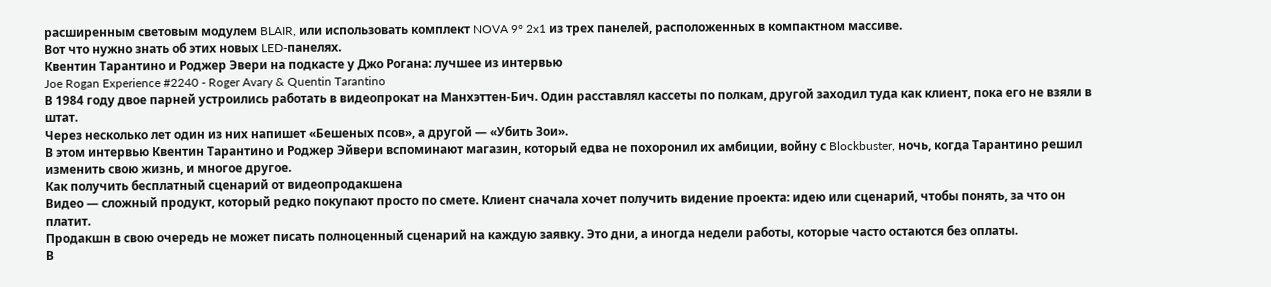расширенным световым модулем BLAIR, или использовать комплект NOVA 9° 2x1 из трех панелей, расположенных в компактном массиве.
Вот что нужно знать об этих новых LED-панелях.
Квентин Тарантино и Роджер Эвери на подкасте у Джо Рогана: лучшее из интервью
Joe Rogan Experience #2240 - Roger Avary & Quentin Tarantino
В 1984 году двое парней устроились работать в видеопрокат на Манхэттен-Бич. Один расставлял кассеты по полкам, другой заходил туда как клиент, пока его не взяли в штат.
Через несколько лет один из них напишет «Бешеных псов», а другой — «Убить Зои».
В этом интервью Квентин Тарантино и Роджер Эйвери вспоминают магазин, который едва не похоронил их амбиции, войну с Blockbuster, ночь, когда Тарантино решил изменить свою жизнь, и многое другое.
Как получить бесплатный сценарий от видеопродакшена
Видео — сложный продукт, который редко покупают просто по смете. Клиент сначала хочет получить видение проекта: идею или сценарий, чтобы понять, за что он платит.
Продакшн в свою очередь не может писать полноценный сценарий на каждую заявку. Это дни, а иногда недели работы, которые часто остаются без оплаты.
В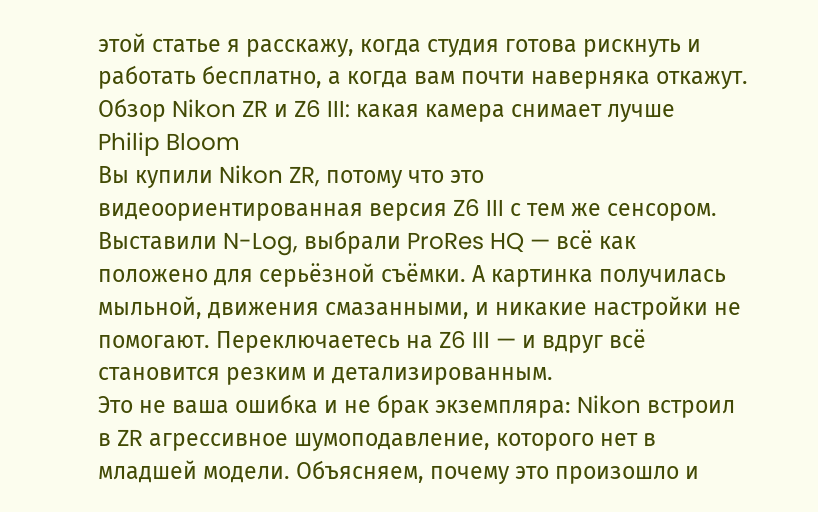этой статье я расскажу, когда студия готова рискнуть и работать бесплатно, а когда вам почти наверняка откажут.
Обзор Nikon ZR и Z6 III: какая камера снимает лучше
Philip Bloom
Вы купили Nikon ZR, потому что это видеоориентированная версия Z6 III с тем же сенсором. Выставили N-Log, выбрали ProRes HQ — всё как положено для серьёзной съёмки. А картинка получилась мыльной, движения смазанными, и никакие настройки не помогают. Переключаетесь на Z6 III — и вдруг всё становится резким и детализированным.
Это не ваша ошибка и не брак экземпляра: Nikon встроил в ZR агрессивное шумоподавление, которого нет в младшей модели. Объясняем, почему это произошло и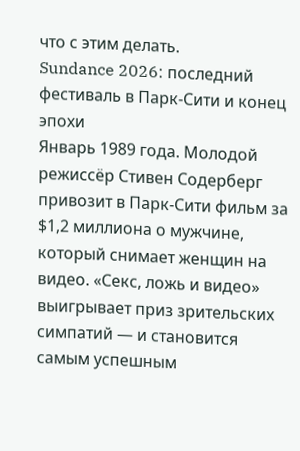что с этим делать.
Sundance 2026: последний фестиваль в Парк-Сити и конец эпохи
Январь 1989 года. Молодой режиссёр Стивен Содерберг привозит в Парк-Сити фильм за $1,2 миллиона о мужчине, который снимает женщин на видео. «Секс, ложь и видео» выигрывает приз зрительских симпатий — и становится самым успешным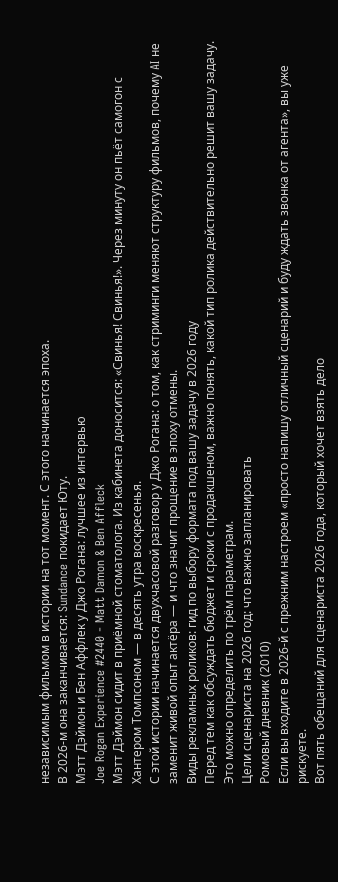независимым фильмом в истории на тот момент. С этого начинается эпоха.
В 2026-м она заканчивается: Sundance покидает Юту.
Мэтт Дэймон и Бен Аффлек у Джо Рогана: лучшее из интервью
Joe Rogan Experience #2440 - Matt Damon & Ben Affleck
Мэтт Дэймон сидит в приёмной стоматолога. Из кабинета доносится: «Свинья! Свинья!». Через минуту он пьёт самогон с Хантером Томпсоном — в десять утра воскресенья.
С этой истории начинается двухчасовой разговор у Джо Рогана: о том, как стриминги меняют структуру фильмов, почему AI не заменит живой опыт актёра — и что значит прощение в эпоху отмены.
Виды рекламных роликов: гид по выбору формата под вашу задачу в 2026 году
Перед тем как обсуждать бюджет и сроки с продакшеном, важно понять, какой тип ролика действительно решит вашу задачу. Это можно определить по трём параметрам.
Цели сценариста на 2026 год: что важно запланировать
Ромовый дневник (2010)
Если вы входите в 2026-й с прежним настроем «просто напишу отличный сценарий и буду ждать звонка от агента», вы уже рискуете.
Вот пять обещаний для сценариста 2026 года, который хочет взять дело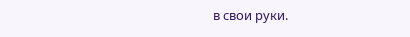в свои руки.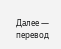Далее — перевод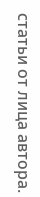статьи от лица автора.